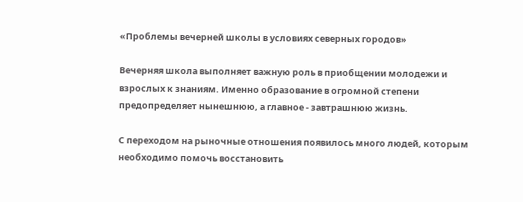«Проблемы вечерней школы в условиях северных городов»

Вечерняя школа выполняет важную роль в приобщении молодежи и взрослых к знаниям. Именно образование в огромной степени предопределяет нынешнюю, а главное - завтрашнюю жизнь.

С переходом на рыночные отношения появилось много людей, которым необходимо помочь восстановить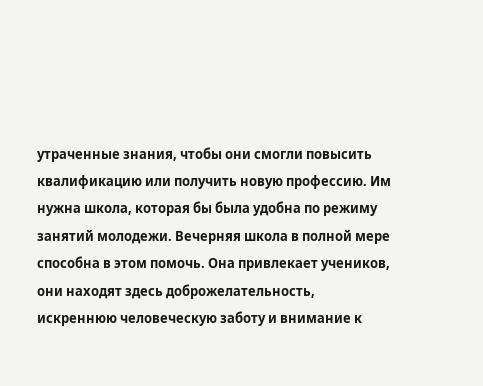утраченные знания, чтобы они смогли повысить квалификацию или получить новую профессию. Им нужна школа, которая бы была удобна по режиму занятий молодежи. Вечерняя школа в полной мере способна в этом помочь. Она привлекает учеников, они находят здесь доброжелательность, искреннюю человеческую заботу и внимание к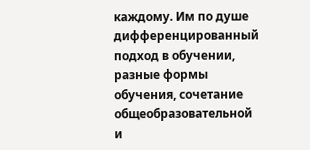каждому. Им по душе дифференцированный подход в обучении, разные формы обучения, сочетание общеобразовательной и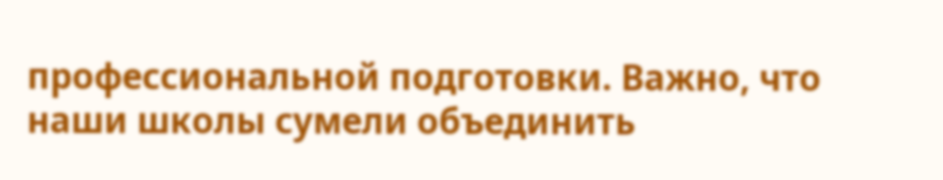профессиональной подготовки. Важно, что наши школы сумели объединить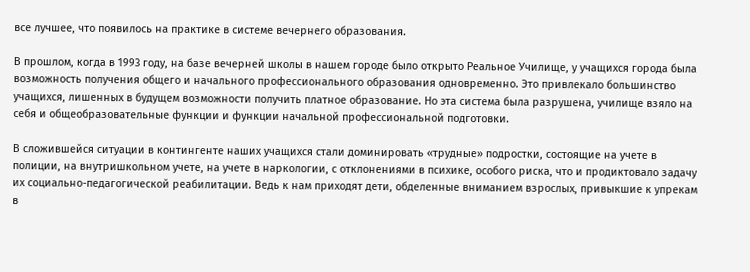все лучшее, что появилось на практике в системе вечернего образования.

В прошлом, когда в 1993 году, на базе вечерней школы в нашем городе было открыто Реальное Училище, у учащихся города была возможность получения общего и начального профессионального образования одновременно. Это привлекало большинство учащихся, лишенных в будущем возможности получить платное образование. Но эта система была разрушена, училище взяло на себя и общеобразовательные функции и функции начальной профессиональной подготовки.

В сложившейся ситуации в контингенте наших учащихся стали доминировать «трудные» подростки, состоящие на учете в полиции, на внутришкольном учете, на учете в наркологии, с отклонениями в психике, особого риска, что и продиктовало задачу их социально-педагогической реабилитации. Ведь к нам приходят дети, обделенные вниманием взрослых, привыкшие к упрекам в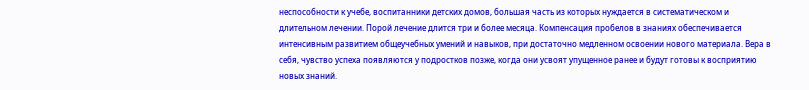неспособности к учебе, воспитанники детских домов, большая часть из которых нуждается в систематическом и длительном лечении. Порой лечение длится три и более месяца. Компенсация пробелов в знаниях обеспечивается интенсивным развитием общеучебных умений и навыков, при достаточно медленном освоении нового материала. Вера в себя, чувство успеха появляются у подростков позже, когда они усвоят упущенное ранее и будут готовы к восприятию новых знаний.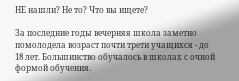НЕ нашли? Не то? Что вы ищете?

За последние годы вечерняя школа заметно помолодела возраст почти трети учащихся - до 18 лет. Большинство обучалось в школах с очной формой обучения.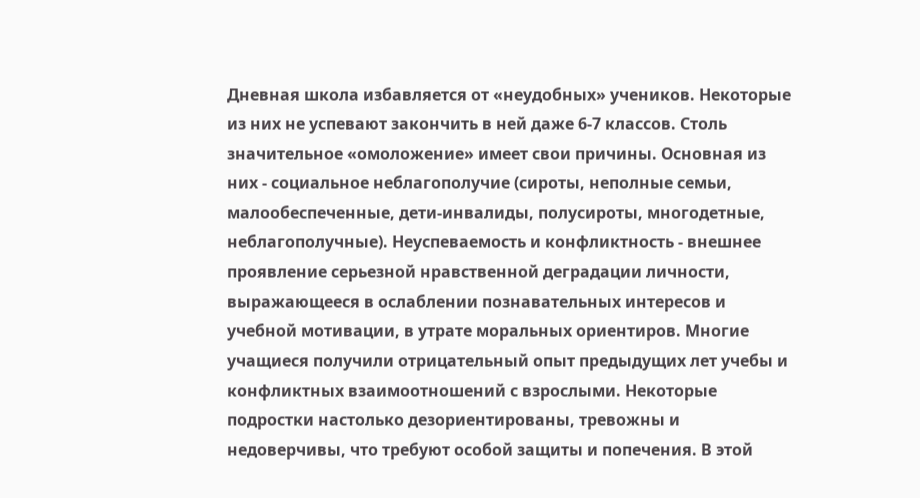Дневная школа избавляется от «неудобных» учеников. Некоторые из них не успевают закончить в ней даже 6-7 классов. Столь значительное «омоложение» имеет свои причины. Основная из них - социальное неблагополучие (сироты, неполные семьи, малообеспеченные, дети-инвалиды, полусироты, многодетные, неблагополучные). Неуспеваемость и конфликтность - внешнее проявление серьезной нравственной деградации личности, выражающееся в ослаблении познавательных интересов и учебной мотивации, в утрате моральных ориентиров. Многие учащиеся получили отрицательный опыт предыдущих лет учебы и конфликтных взаимоотношений с взрослыми. Некоторые подростки настолько дезориентированы, тревожны и недоверчивы, что требуют особой защиты и попечения. В этой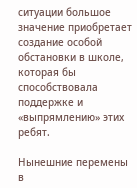ситуации большое значение приобретает создание особой обстановки в школе, которая бы способствовала поддержке и «выпрямлению» этих ребят.

Нынешние перемены в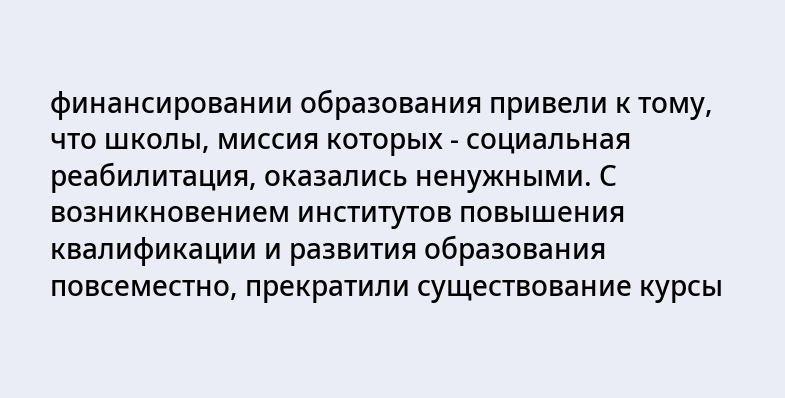финансировании образования привели к тому, что школы, миссия которых - социальная реабилитация, оказались ненужными. С возникновением институтов повышения квалификации и развития образования повсеместно, прекратили существование курсы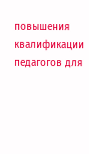повышения квалификации педагогов для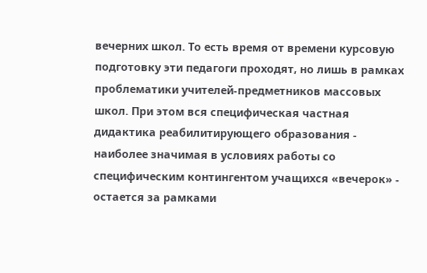вечерних школ. То есть время от времени курсовую подготовку эти педагоги проходят, но лишь в рамках проблематики учителей-предметников массовых школ. При этом вся специфическая частная дидактика реабилитирующего образования - наиболее значимая в условиях работы со специфическим контингентом учащихся «вечерок» - остается за рамками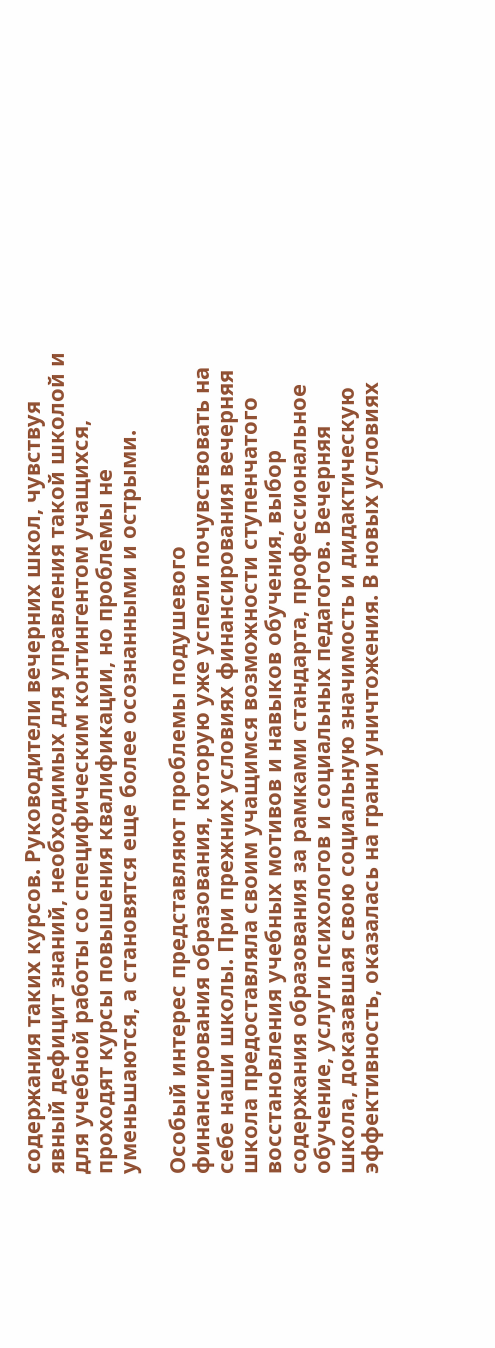содержания таких курсов. Руководители вечерних школ, чувствуя явный дефицит знаний, необходимых для управления такой школой и для учебной работы со специфическим контингентом учащихся, проходят курсы повышения квалификации, но проблемы не уменьшаются, а становятся еще более осознанными и острыми.

Особый интерес представляют проблемы подушевого финансирования образования, которую уже успели почувствовать на себе наши школы. При прежних условиях финансирования вечерняя школа предоставляла своим учащимся возможности ступенчатого восстановления учебных мотивов и навыков обучения, выбор содержания образования за рамками стандарта, профессиональное обучение, услуги психологов и социальных педагогов. Вечерняя школа, доказавшая свою социальную значимость и дидактическую эффективность, оказалась на грани уничтожения. В новых условиях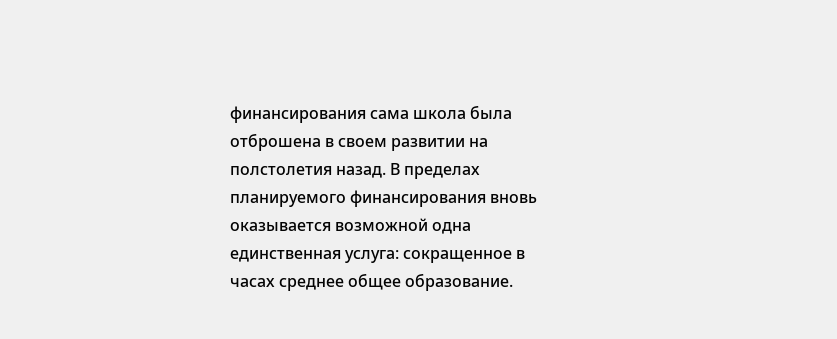финансирования сама школа была отброшена в своем развитии на полстолетия назад. В пределах планируемого финансирования вновь оказывается возможной одна единственная услуга: сокращенное в часах среднее общее образование.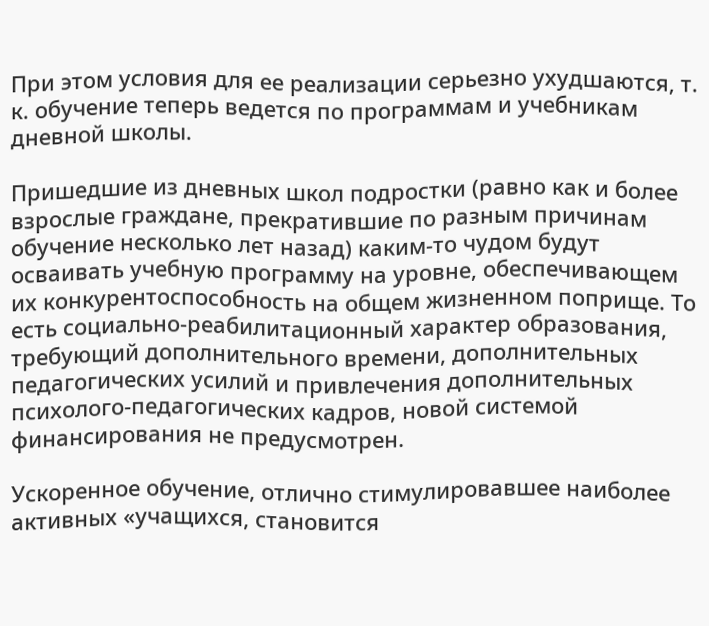При этом условия для ее реализации серьезно ухудшаются, т. к. обучение теперь ведется по программам и учебникам дневной школы.

Пришедшие из дневных школ подростки (равно как и более взрослые граждане, прекратившие по разным причинам обучение несколько лет назад) каким-то чудом будут осваивать учебную программу на уровне, обеспечивающем их конкурентоспособность на общем жизненном поприще. То есть социально-реабилитационный характер образования, требующий дополнительного времени, дополнительных педагогических усилий и привлечения дополнительных психолого-педагогических кадров, новой системой финансирования не предусмотрен.

Ускоренное обучение, отлично стимулировавшее наиболее активных «учащихся, становится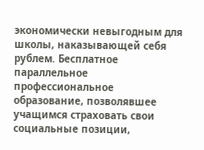экономически невыгодным для школы, наказывающей себя рублем. Бесплатное параллельное профессиональное образование, позволявшее учащимся страховать свои социальные позиции,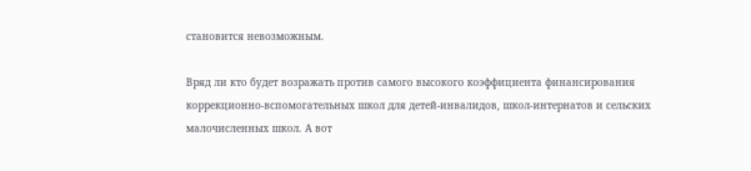становится невозможным.

Вряд ли кто будет возражать против самого высокого коэффициента финансирования коррекционно-вспомогательных школ для детей-инвалидов, школ-интернатов и сельских малочисленных школ. А вот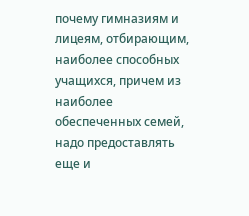почему гимназиям и лицеям, отбирающим, наиболее способных учащихся, причем из наиболее обеспеченных семей, надо предоставлять еще и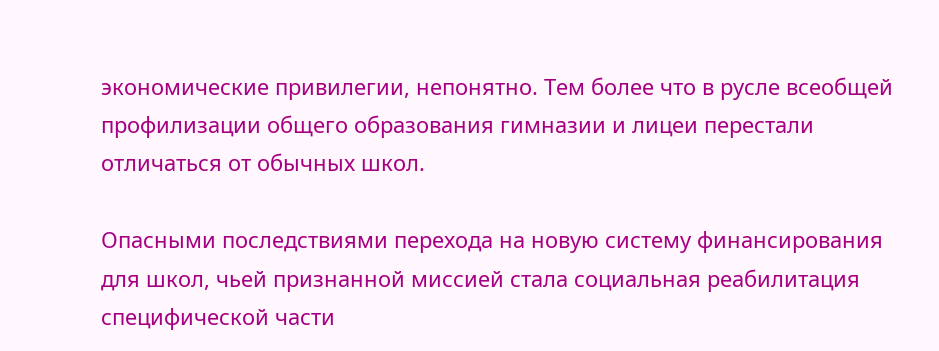экономические привилегии, непонятно. Тем более что в русле всеобщей профилизации общего образования гимназии и лицеи перестали отличаться от обычных школ.

Опасными последствиями перехода на новую систему финансирования для школ, чьей признанной миссией стала социальная реабилитация специфической части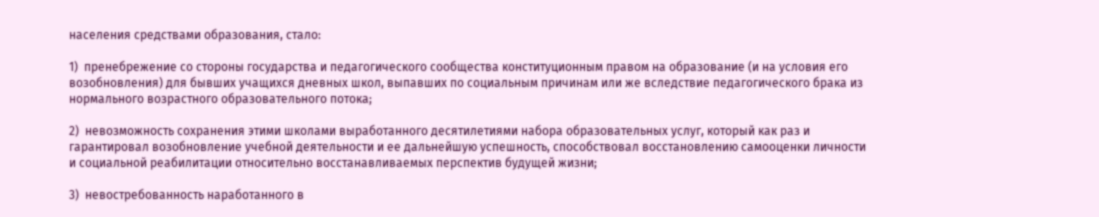населения средствами образования, стало:

1)  пренебрежение со стороны государства и педагогического сообщества конституционным правом на образование (и на условия его возобновления) для бывших учащихся дневных школ, выпавших по социальным причинам или же вследствие педагогического брака из нормального возрастного образовательного потока;

2)  невозможность сохранения этими школами выработанного десятилетиями набора образовательных услуг, который как раз и гарантировал возобновление учебной деятельности и ее дальнейшую успешность, способствовал восстановлению самооценки личности и социальной реабилитации относительно восстанавливаемых перспектив будущей жизни;

3)  невостребованность наработанного в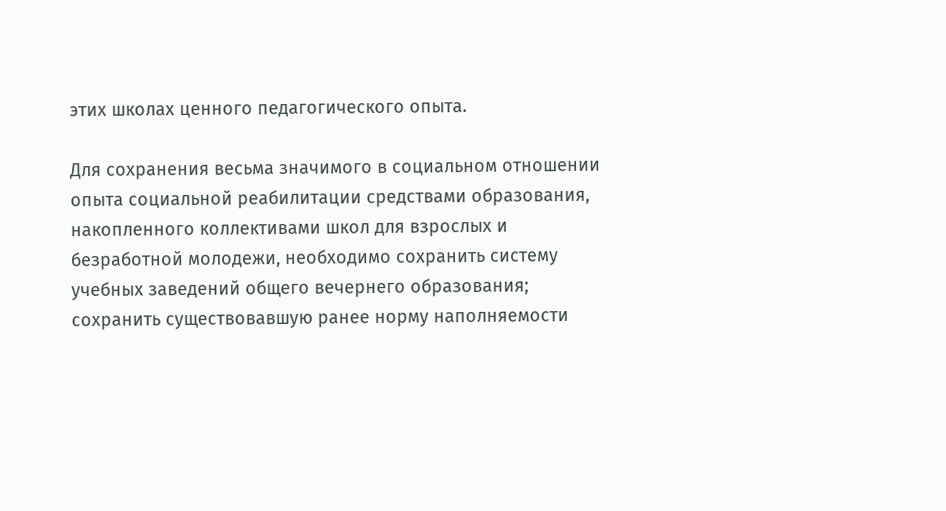этих школах ценного педагогического опыта.

Для сохранения весьма значимого в социальном отношении опыта социальной реабилитации средствами образования, накопленного коллективами школ для взрослых и безработной молодежи, необходимо сохранить систему учебных заведений общего вечернего образования; сохранить существовавшую ранее норму наполняемости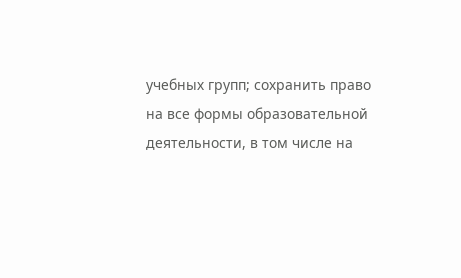учебных групп; сохранить право на все формы образовательной деятельности, в том числе на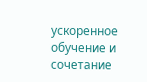ускоренное обучение и сочетание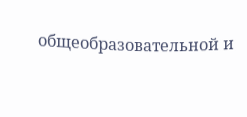общеобразовательной и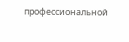профессиональной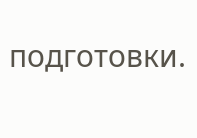подготовки.